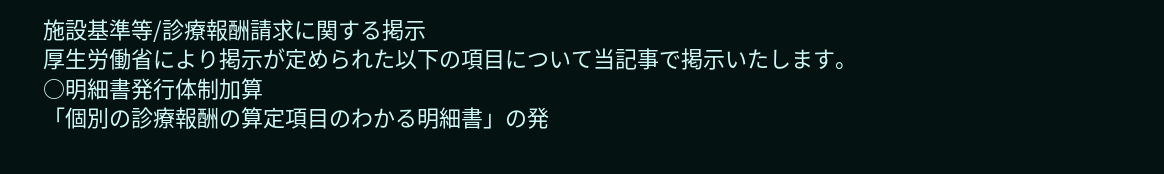施設基準等/診療報酬請求に関する掲示
厚生労働省により掲示が定められた以下の項目について当記事で掲示いたします。
○明細書発行体制加算
「個別の診療報酬の算定項目のわかる明細書」の発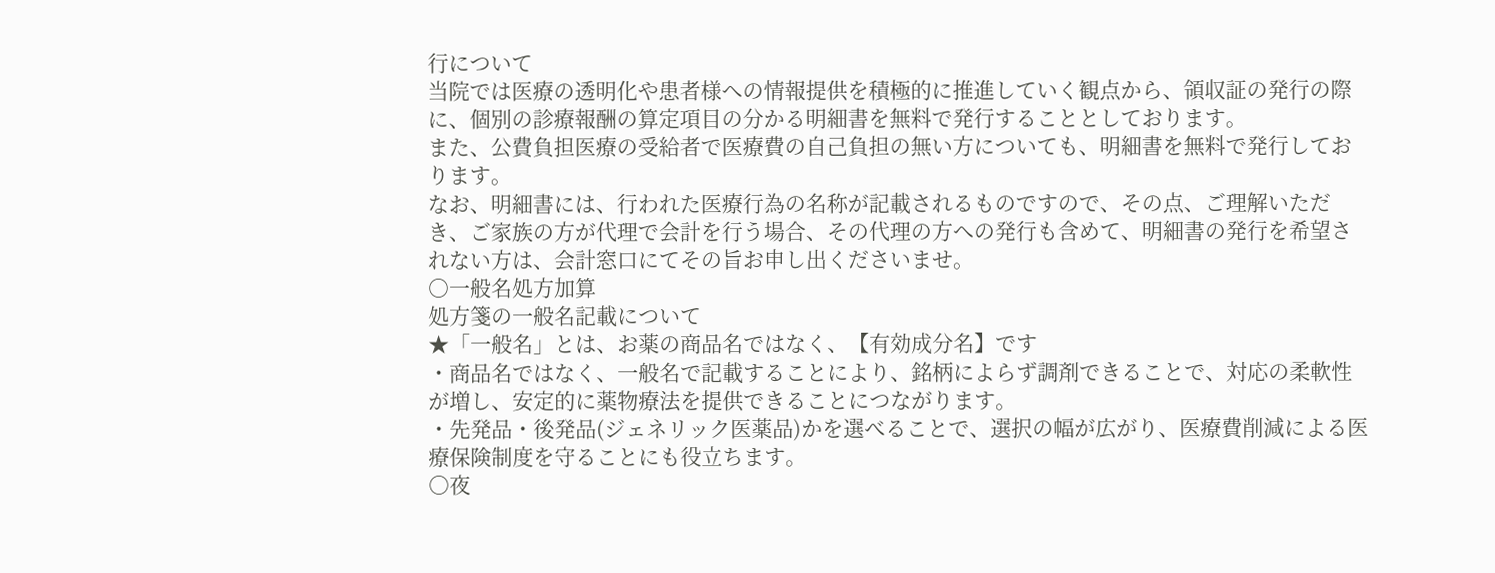行について
当院では医療の透明化や患者様への情報提供を積極的に推進していく観点から、領収証の発行の際に、個別の診療報酬の算定項目の分かる明細書を無料で発行することとしております。
また、公費負担医療の受給者で医療費の自己負担の無い方についても、明細書を無料で発行しております。
なお、明細書には、行われた医療行為の名称が記載されるものですので、その点、ご理解いただき、ご家族の方が代理で会計を行う場合、その代理の方への発行も含めて、明細書の発行を希望されない方は、会計窓口にてその旨お申し出くださいませ。
○一般名処方加算
処方箋の一般名記載について
★「一般名」とは、お薬の商品名ではなく、【有効成分名】です
・商品名ではなく、一般名で記載することにより、銘柄によらず調剤できることで、対応の柔軟性が増し、安定的に薬物療法を提供できることにつながります。
・先発品・後発品(ジェネリック医薬品)かを選べることで、選択の幅が広がり、医療費削減による医療保険制度を守ることにも役立ちます。
○夜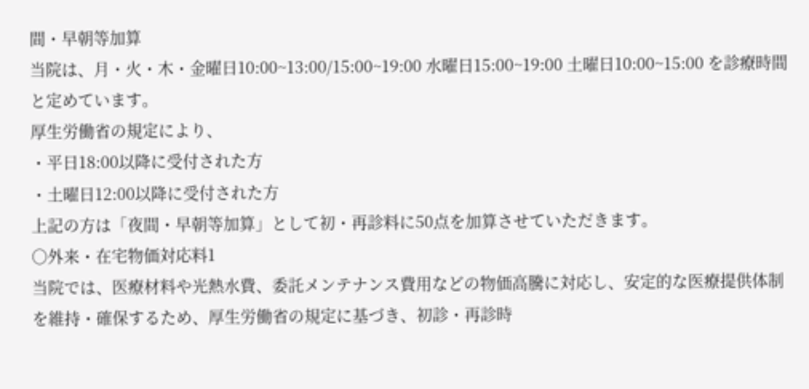間・早朝等加算
当院は、月・火・木・金曜日10:00~13:00/15:00~19:00 水曜日15:00~19:00 土曜日10:00~15:00 を診療時間と定めています。
厚生労働省の規定により、
・平日18:00以降に受付された方
・土曜日12:00以降に受付された方
上記の方は「夜間・早朝等加算」として初・再診料に50点を加算させていただきます。
○外来・在宅物価対応料1
当院では、医療材料や光熱水費、委託メンテナンス費用などの物価高騰に対応し、安定的な医療提供体制を維持・確保するため、厚生労働省の規定に基づき、初診・再診時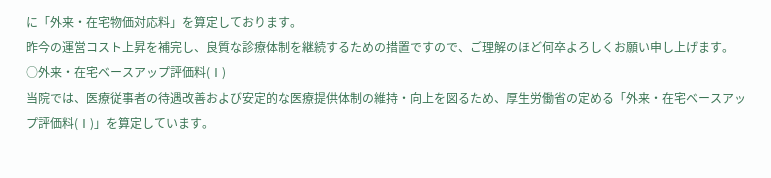に「外来・在宅物価対応料」を算定しております。
昨今の運営コスト上昇を補完し、良質な診療体制を継続するための措置ですので、ご理解のほど何卒よろしくお願い申し上げます。
○外来・在宅ベースアップ評価料(Ⅰ)
当院では、医療従事者の待遇改善および安定的な医療提供体制の維持・向上を図るため、厚生労働省の定める「外来・在宅ベースアップ評価料(Ⅰ)」を算定しています。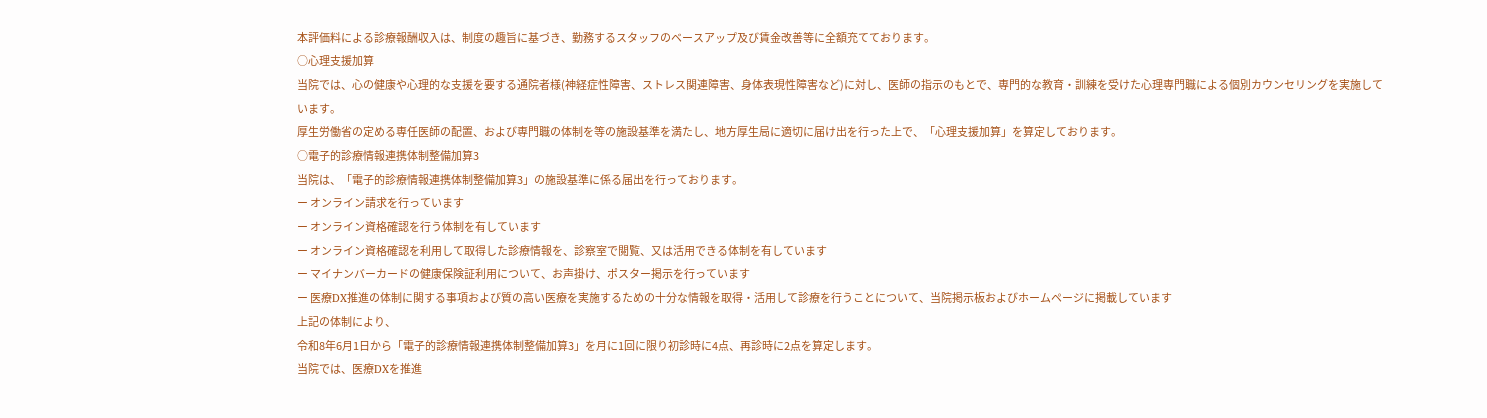本評価料による診療報酬収入は、制度の趣旨に基づき、勤務するスタッフのベースアップ及び賃金改善等に全額充てております。
○心理支援加算
当院では、心の健康や心理的な支援を要する通院者様(神経症性障害、ストレス関連障害、身体表現性障害など)に対し、医師の指示のもとで、専門的な教育・訓練を受けた心理専門職による個別カウンセリングを実施しています。
厚生労働省の定める専任医師の配置、および専門職の体制を等の施設基準を満たし、地方厚生局に適切に届け出を行った上で、「心理支援加算」を算定しております。
○電子的診療情報連携体制整備加算3
当院は、「電子的診療情報連携体制整備加算3」の施設基準に係る届出を行っております。
ー オンライン請求を行っています
ー オンライン資格確認を行う体制を有しています
ー オンライン資格確認を利用して取得した診療情報を、診察室で閲覧、又は活用できる体制を有しています
ー マイナンバーカードの健康保険証利用について、お声掛け、ポスター掲示を行っています
ー 医療DX推進の体制に関する事項および質の高い医療を実施するための十分な情報を取得・活用して診療を行うことについて、当院掲示板およびホームページに掲載しています
上記の体制により、
令和8年6月1日から「電子的診療情報連携体制整備加算3」を月に1回に限り初診時に4点、再診時に2点を算定します。
当院では、医療DXを推進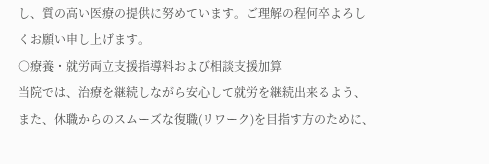し、質の高い医療の提供に努めています。ご理解の程何卒よろしくお願い申し上げます。
○療養・就労両立支援指導料および相談支援加算
当院では、治療を継続しながら安心して就労を継続出来るよう、また、休職からのスムーズな復職(リワーク)を目指す方のために、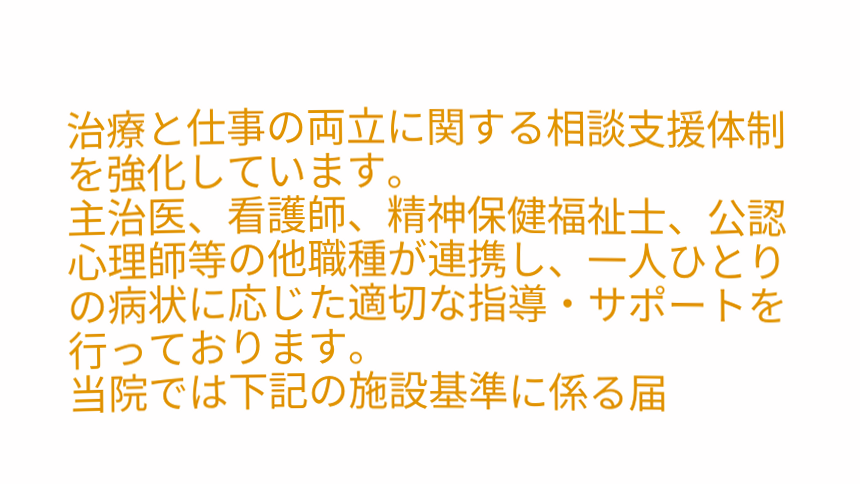治療と仕事の両立に関する相談支援体制を強化しています。
主治医、看護師、精神保健福祉士、公認心理師等の他職種が連携し、一人ひとりの病状に応じた適切な指導・サポートを行っております。
当院では下記の施設基準に係る届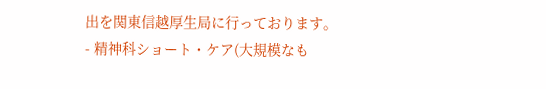出を関東信越厚生局に行っております。
- 精神科ショート・ケア(大規模なも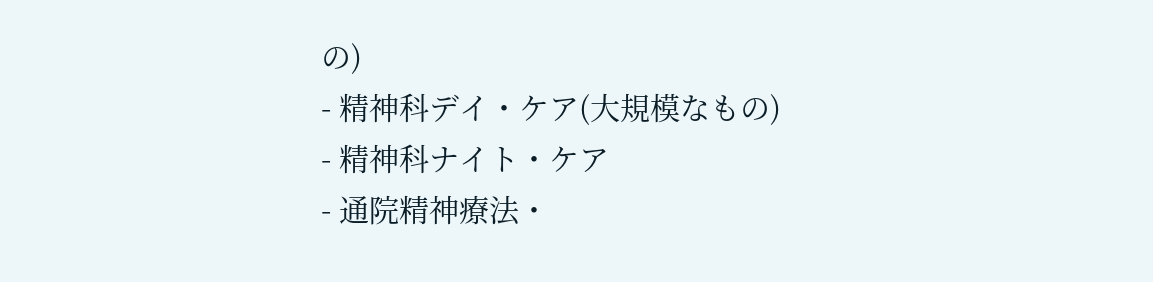の)
- 精神科デイ・ケア(大規模なもの)
- 精神科ナイト・ケア
- 通院精神療法・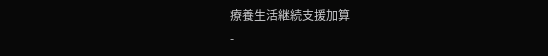療養生活継続支援加算
-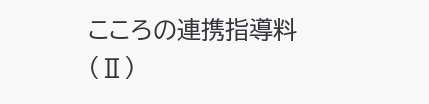こころの連携指導料(Ⅱ)